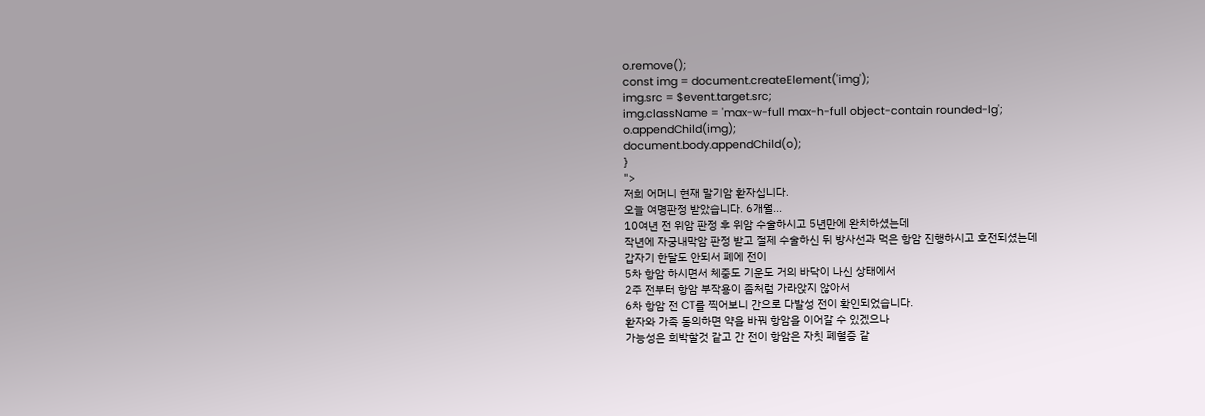o.remove();
const img = document.createElement('img');
img.src = $event.target.src;
img.className = 'max-w-full max-h-full object-contain rounded-lg';
o.appendChild(img);
document.body.appendChild(o);
}
">
저희 어머니 현재 말기암 환자십니다.
오늘 여명판정 받았습니다. 6개월...
10여년 전 위암 판정 후 위암 수술하시고 5년만에 완치하셨는데
작년에 자궁내막암 판정 받고 절제 수술하신 뒤 방사선과 먹은 항암 진행하시고 호전되셨는데
갑자기 한달도 안되서 폐에 전이
5차 항암 하시면서 체중도 기운도 거의 바닥이 나신 상태에서
2주 전부터 항암 부작용이 좀처럼 가라앉지 않아서
6차 항암 전 CT를 찍어보니 간으로 다발성 전이 확인되었습니다.
환자와 가족 동의하면 약을 바꿔 항암을 이어갈 수 있겠으나
가능성은 희박할것 같고 간 전이 항암은 자칫 폐혈증 같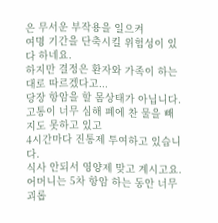은 무서운 부작용을 일으켜
여명 기간을 단축시킬 위험성이 있다 하네요.
하지만 결정은 환자와 가족이 하는대로 따르겠다고...
당장 항암을 할 몸상태가 아닙니다. 고통이 너무 심해 폐에 찬 물을 빼지도 못하고 있고
4시간마다 진통제 투여하고 있습니다.
식사 안되서 영양제 맞고 계시고요.
어머니는 5차 항암 하는 동안 너무 괴롭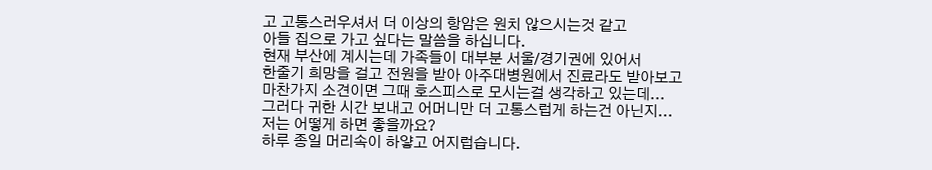고 고통스러우셔서 더 이상의 항암은 원치 않으시는것 같고
아들 집으로 가고 싶다는 말씀을 하십니다.
현재 부산에 계시는데 가족들이 대부분 서울/경기권에 있어서
한줄기 희망을 걸고 전원을 받아 아주대병원에서 진료라도 받아보고
마찬가지 소견이면 그때 호스피스로 모시는걸 생각하고 있는데...
그러다 귀한 시간 보내고 어머니만 더 고통스럽게 하는건 아닌지...
저는 어떻게 하면 좋을까요?
하루 종일 머리속이 하얗고 어지럽습니다.